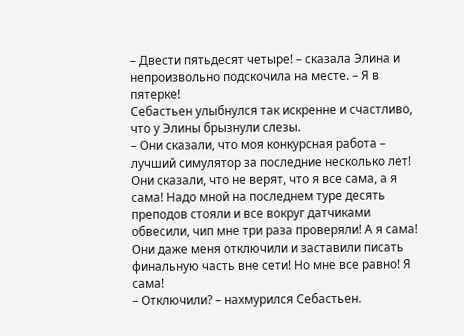– Двести пятьдесят четыре! – сказала Элина и непроизвольно подскочила на месте. – Я в пятерке!
Себастьен улыбнулся так искренне и счастливо, что у Элины брызнули слезы.
– Они сказали, что моя конкурсная работа – лучший симулятор за последние несколько лет! Они сказали, что не верят, что я все сама, а я сама! Надо мной на последнем туре десять преподов стояли и все вокруг датчиками обвесили, чип мне три раза проверяли! А я сама! Они даже меня отключили и заставили писать финальную часть вне сети! Но мне все равно! Я сама!
– Отключили? – нахмурился Себастьен.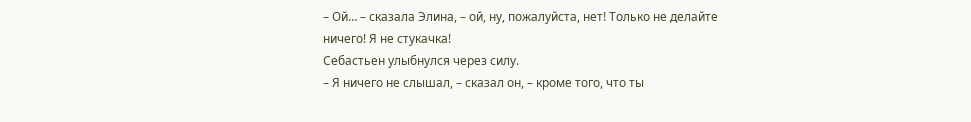– Ой… – сказала Элина, – ой, ну, пожалуйста, нет! Только не делайте ничего! Я не стукачка!
Себастьен улыбнулся через силу.
– Я ничего не слышал, – сказал он, – кроме того, что ты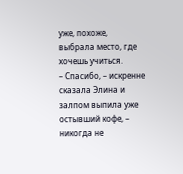уже, похоже, выбрала место, где хочешь учиться.
– Спасибо, – искренне сказала Элина и залпом выпила уже остывший кофе, – никогда не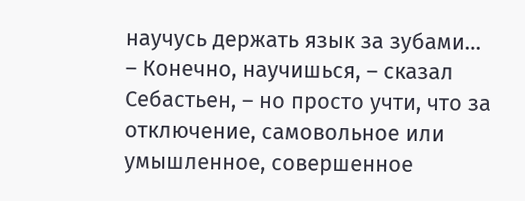научусь держать язык за зубами…
– Конечно, научишься, – сказал Себастьен, – но просто учти, что за отключение, самовольное или умышленное, совершенное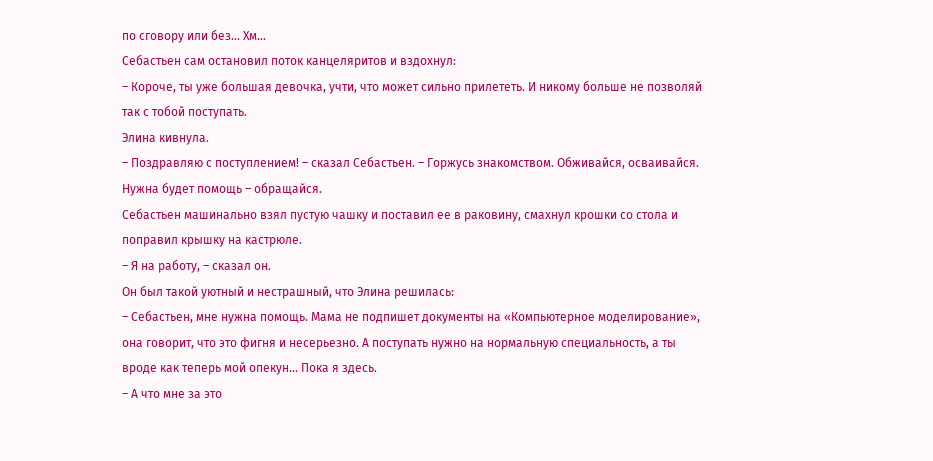по сговору или без… Хм…
Себастьен сам остановил поток канцеляритов и вздохнул:
– Короче, ты уже большая девочка, учти, что может сильно прилететь. И никому больше не позволяй так с тобой поступать.
Элина кивнула.
– Поздравляю с поступлением! – сказал Себастьен. – Горжусь знакомством. Обживайся, осваивайся. Нужна будет помощь – обращайся.
Себастьен машинально взял пустую чашку и поставил ее в раковину, смахнул крошки со стола и поправил крышку на кастрюле.
– Я на работу, – сказал он.
Он был такой уютный и нестрашный, что Элина решилась:
– Себастьен, мне нужна помощь. Мама не подпишет документы на «Компьютерное моделирование», она говорит, что это фигня и несерьезно. А поступать нужно на нормальную специальность, а ты вроде как теперь мой опекун… Пока я здесь.
– А что мне за это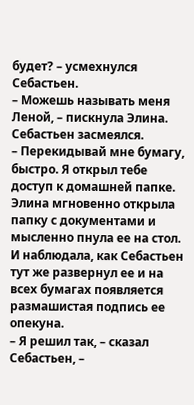будет? – усмехнулся Себастьен.
– Можешь называть меня Леной, – пискнула Элина.
Себастьен засмеялся.
– Перекидывай мне бумагу, быстро. Я открыл тебе доступ к домашней папке.
Элина мгновенно открыла папку с документами и мысленно пнула ее на стол. И наблюдала, как Себастьен тут же развернул ее и на всех бумагах появляется размашистая подпись ее опекуна.
– Я решил так, – сказал Себастьен, –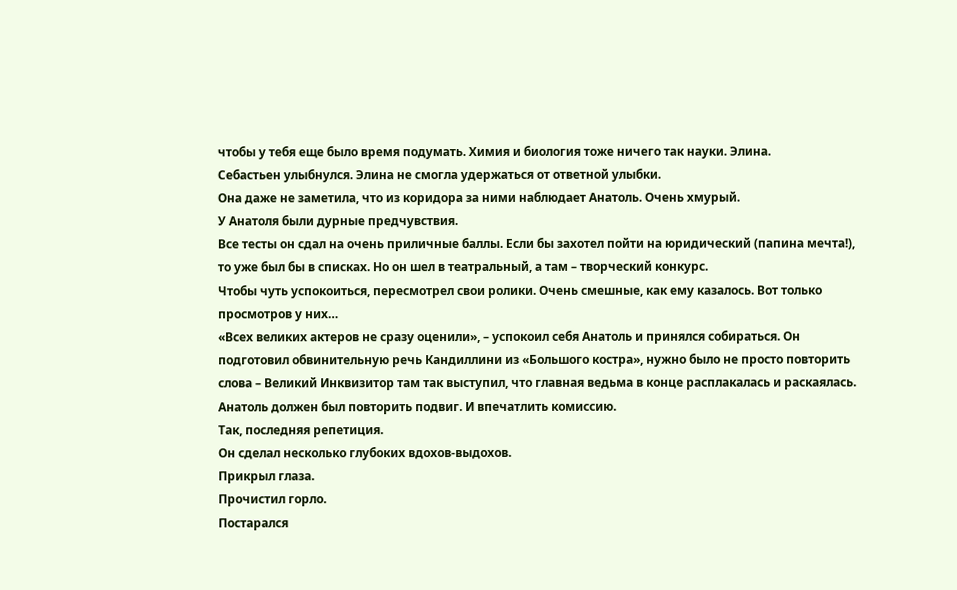чтобы у тебя еще было время подумать. Химия и биология тоже ничего так науки. Элина.
Себастьен улыбнулся. Элина не смогла удержаться от ответной улыбки.
Она даже не заметила, что из коридора за ними наблюдает Анатоль. Очень хмурый.
У Анатоля были дурные предчувствия.
Все тесты он сдал на очень приличные баллы. Если бы захотел пойти на юридический (папина мечта!), то уже был бы в списках. Но он шел в театральный, а там – творческий конкурс.
Чтобы чуть успокоиться, пересмотрел свои ролики. Очень смешные, как ему казалось. Вот только просмотров у них…
«Всех великих актеров не сразу оценили», – успокоил себя Анатоль и принялся собираться. Он подготовил обвинительную речь Кандиллини из «Большого костра», нужно было не просто повторить слова – Великий Инквизитор там так выступил, что главная ведьма в конце расплакалась и раскаялась.
Анатоль должен был повторить подвиг. И впечатлить комиссию.
Так, последняя репетиция.
Он сделал несколько глубоких вдохов-выдохов.
Прикрыл глаза.
Прочистил горло.
Постарался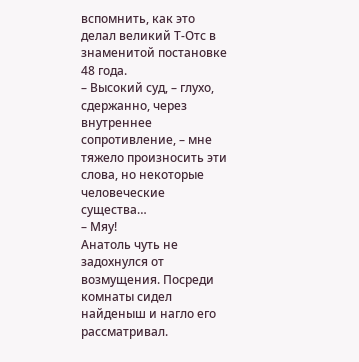вспомнить, как это делал великий Т-Отс в знаменитой постановке 48 года.
– Высокий суд, – глухо, сдержанно, через внутреннее сопротивление, – мне тяжело произносить эти слова, но некоторые человеческие существа…
– Мяу!
Анатоль чуть не задохнулся от возмущения. Посреди комнаты сидел найденыш и нагло его рассматривал.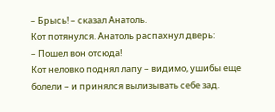– Брысь! – сказал Анатоль.
Кот потянулся. Анатоль распахнул дверь:
– Пошел вон отсюда!
Кот неловко поднял лапу – видимо, ушибы еще болели – и принялся вылизывать себе зад.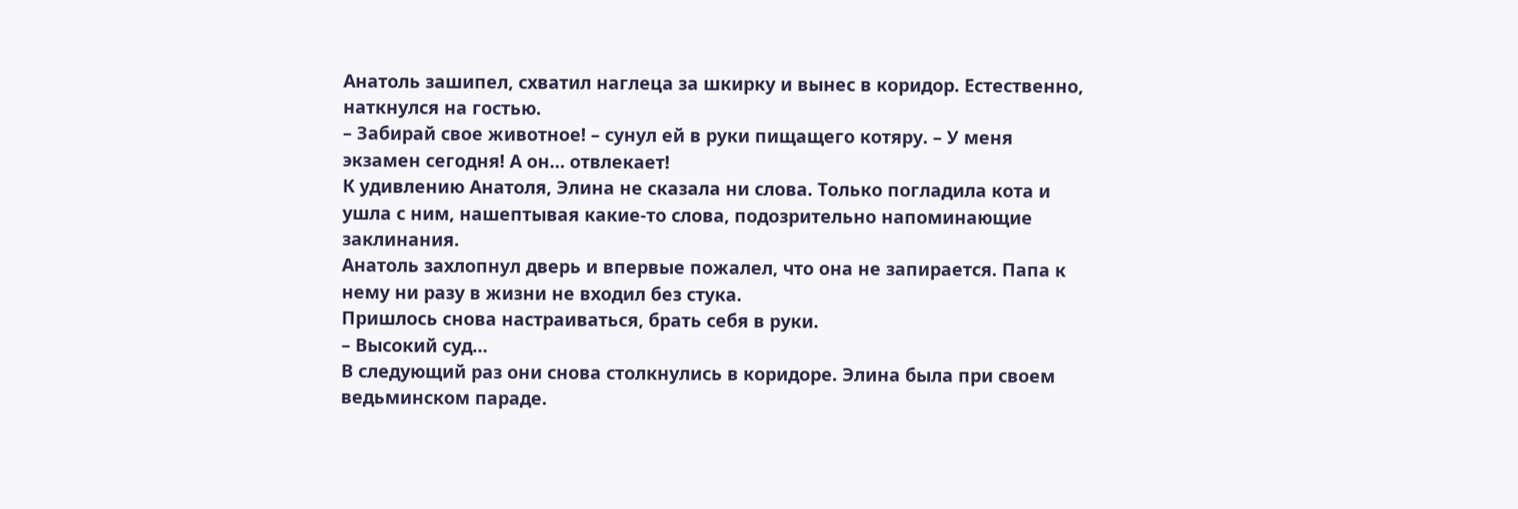Анатоль зашипел, схватил наглеца за шкирку и вынес в коридор. Естественно, наткнулся на гостью.
– Забирай свое животное! – сунул ей в руки пищащего котяру. – У меня экзамен сегодня! А он… отвлекает!
К удивлению Анатоля, Элина не сказала ни слова. Только погладила кота и ушла с ним, нашептывая какие-то слова, подозрительно напоминающие заклинания.
Анатоль захлопнул дверь и впервые пожалел, что она не запирается. Папа к нему ни разу в жизни не входил без стука.
Пришлось снова настраиваться, брать себя в руки.
– Высокий суд…
В следующий раз они снова столкнулись в коридоре. Элина была при своем ведьминском параде.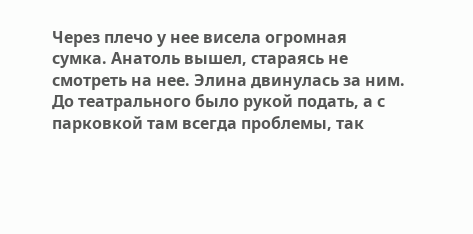Через плечо у нее висела огромная сумка. Анатоль вышел, стараясь не смотреть на нее. Элина двинулась за ним.
До театрального было рукой подать, а с парковкой там всегда проблемы, так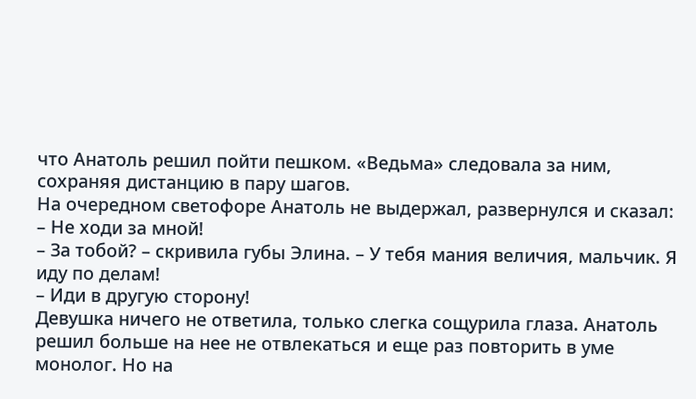что Анатоль решил пойти пешком. «Ведьма» следовала за ним, сохраняя дистанцию в пару шагов.
На очередном светофоре Анатоль не выдержал, развернулся и сказал:
– Не ходи за мной!
– За тобой? – скривила губы Элина. – У тебя мания величия, мальчик. Я иду по делам!
– Иди в другую сторону!
Девушка ничего не ответила, только слегка сощурила глаза. Анатоль решил больше на нее не отвлекаться и еще раз повторить в уме монолог. Но на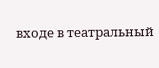входе в театральный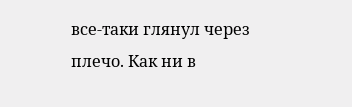все-таки глянул через плечо. Как ни в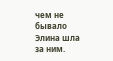чем не бывало Элина шла за ним.